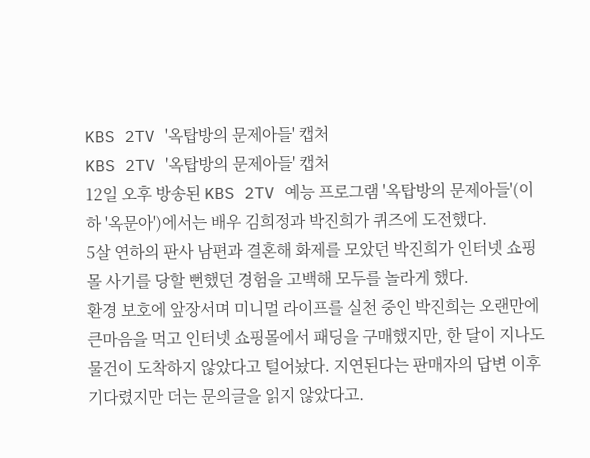KBS 2TV '옥탑방의 문제아들' 캡처
KBS 2TV '옥탑방의 문제아들' 캡처
12일 오후 방송된 KBS 2TV 예능 프로그램 '옥탑방의 문제아들'(이하 '옥문아')에서는 배우 김희정과 박진희가 퀴즈에 도전했다.
5살 연하의 판사 남편과 결혼해 화제를 모았던 박진희가 인터넷 쇼핑몰 사기를 당할 뻔했던 경험을 고백해 모두를 놀라게 했다.
환경 보호에 앞장서며 미니멀 라이프를 실천 중인 박진희는 오랜만에 큰마음을 먹고 인터넷 쇼핑몰에서 패딩을 구매했지만, 한 달이 지나도 물건이 도착하지 않았다고 털어놨다. 지연된다는 판매자의 답변 이후 기다렸지만 더는 문의글을 읽지 않았다고.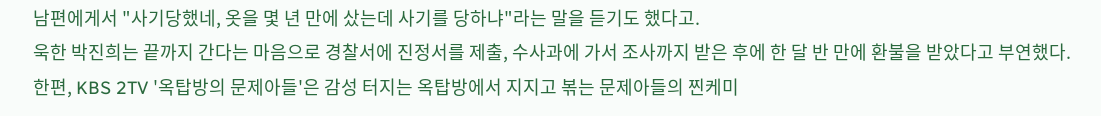남편에게서 "사기당했네, 옷을 몇 년 만에 샀는데 사기를 당하냐"라는 말을 듣기도 했다고.
욱한 박진희는 끝까지 간다는 마음으로 경찰서에 진정서를 제출, 수사과에 가서 조사까지 받은 후에 한 달 반 만에 환불을 받았다고 부연했다.
한편, KBS 2TV '옥탑방의 문제아들'은 감성 터지는 옥탑방에서 지지고 볶는 문제아들의 찐케미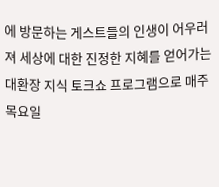에 방문하는 게스트들의 인생이 어우러져 세상에 대한 진정한 지혜를 얻어가는 대환장 지식 토크쇼 프로그램으로 매주 목요일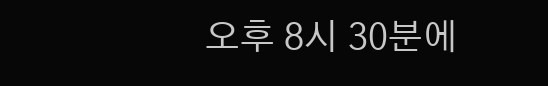오후 8시 30분에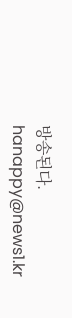방송된다.
hanappy@news1.kr